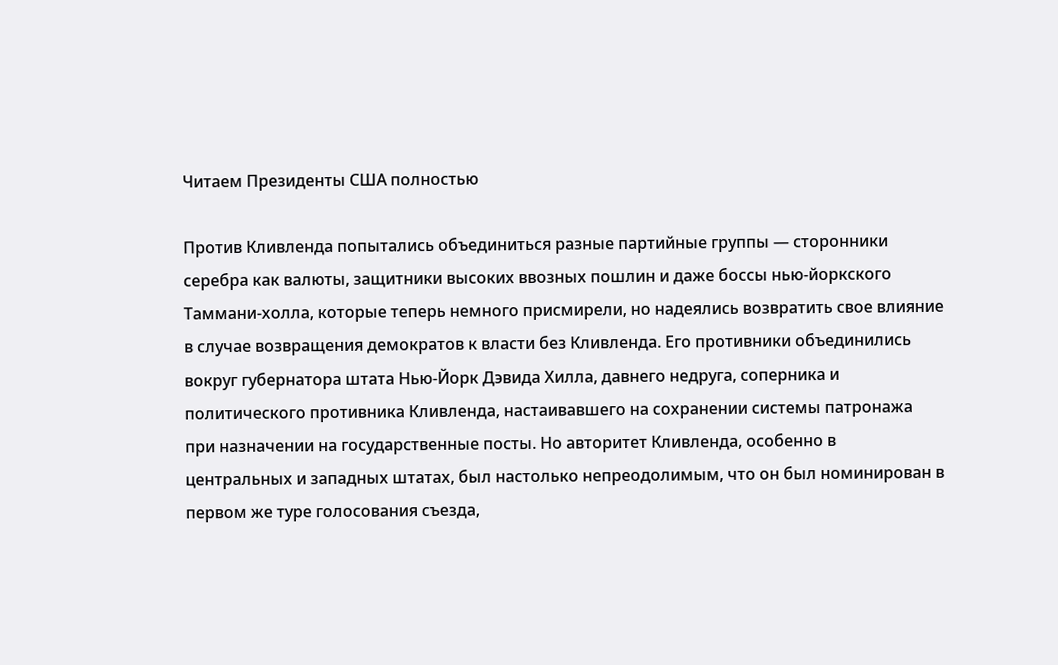Читаем Президенты США полностью

Против Кливленда попытались объединиться разные партийные группы — сторонники серебра как валюты, защитники высоких ввозных пошлин и даже боссы нью-йоркского Таммани-холла, которые теперь немного присмирели, но надеялись возвратить свое влияние в случае возвращения демократов к власти без Кливленда. Его противники объединились вокруг губернатора штата Нью-Йорк Дэвида Хилла, давнего недруга, соперника и политического противника Кливленда, настаивавшего на сохранении системы патронажа при назначении на государственные посты. Но авторитет Кливленда, особенно в центральных и западных штатах, был настолько непреодолимым, что он был номинирован в первом же туре голосования съезда,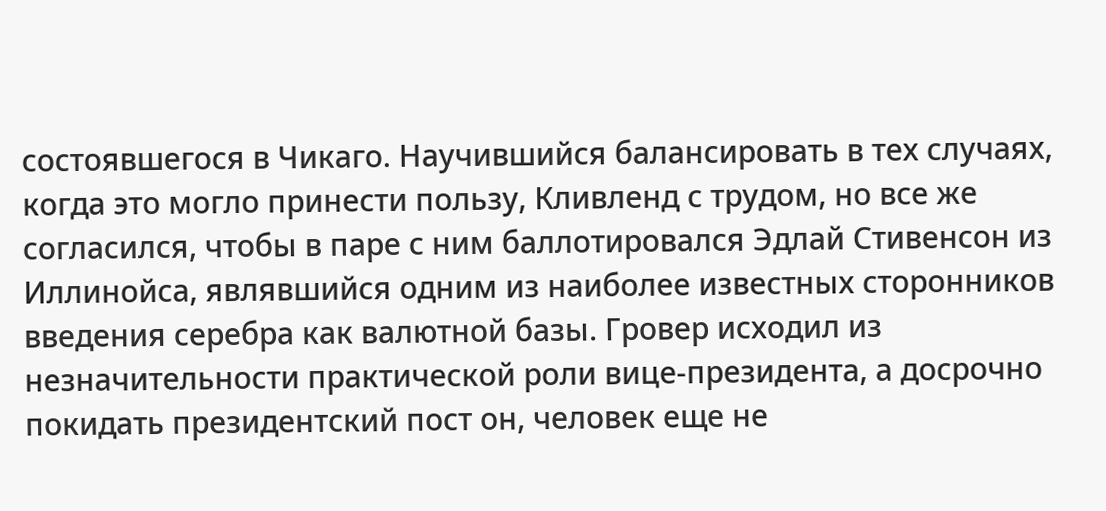состоявшегося в Чикаго. Научившийся балансировать в тех случаях, когда это могло принести пользу, Кливленд с трудом, но все же согласился, чтобы в паре с ним баллотировался Эдлай Стивенсон из Иллинойса, являвшийся одним из наиболее известных сторонников введения серебра как валютной базы. Гровер исходил из незначительности практической роли вице-президента, а досрочно покидать президентский пост он, человек еще не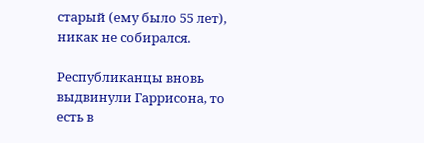старый (ему было 55 лет), никак не собирался.

Республиканцы вновь выдвинули Гаррисона, то есть в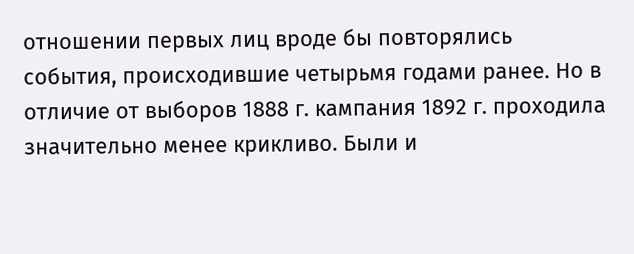отношении первых лиц вроде бы повторялись события, происходившие четырьмя годами ранее. Но в отличие от выборов 1888 г. кампания 1892 г. проходила значительно менее крикливо. Были и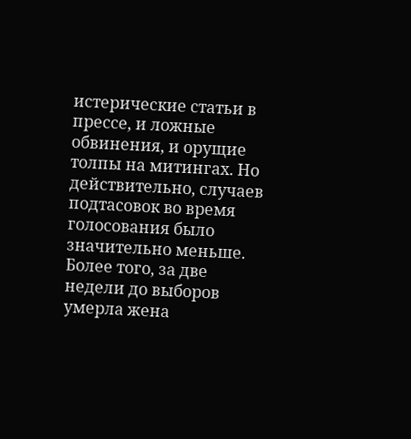истерические статьи в прессе, и ложные обвинения, и орущие толпы на митингах. Но действительно, случаев подтасовок во время голосования было значительно меньше. Более того, за две недели до выборов умерла жена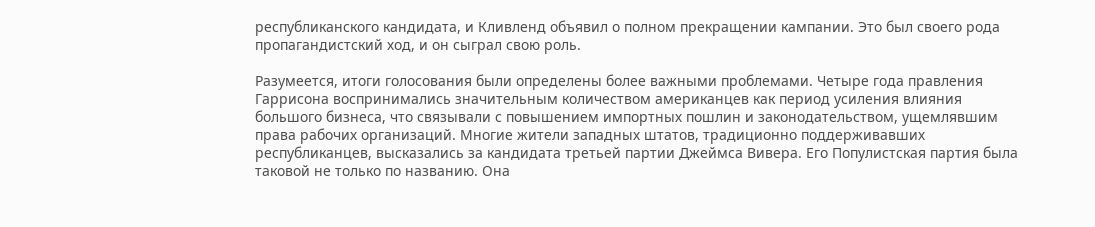республиканского кандидата, и Кливленд объявил о полном прекращении кампании. Это был своего рода пропагандистский ход, и он сыграл свою роль.

Разумеется, итоги голосования были определены более важными проблемами. Четыре года правления Гаррисона воспринимались значительным количеством американцев как период усиления влияния большого бизнеса, что связывали с повышением импортных пошлин и законодательством, ущемлявшим права рабочих организаций. Многие жители западных штатов, традиционно поддерживавших республиканцев, высказались за кандидата третьей партии Джеймса Вивера. Его Популистская партия была таковой не только по названию. Она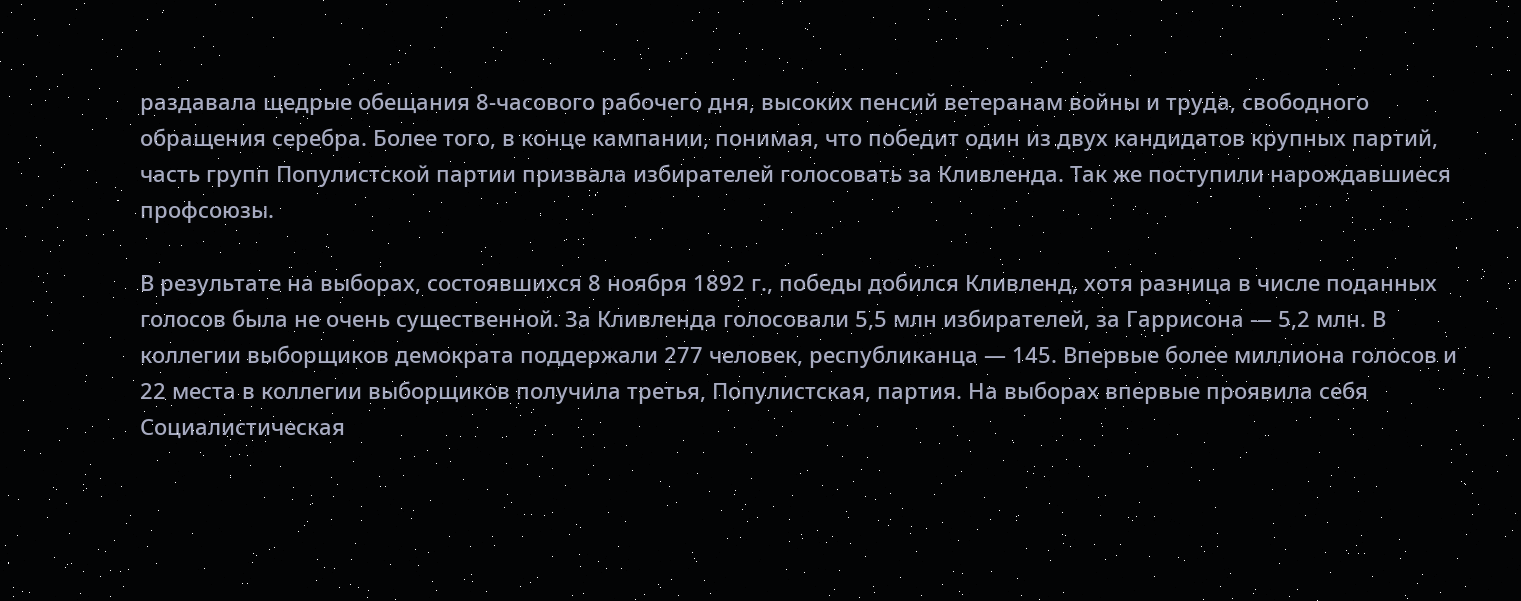раздавала щедрые обещания 8-часового рабочего дня, высоких пенсий ветеранам войны и труда, свободного обращения серебра. Более того, в конце кампании, понимая, что победит один из двух кандидатов крупных партий, часть групп Популистской партии призвала избирателей голосовать за Кливленда. Так же поступили нарождавшиеся профсоюзы.

В результате на выборах, состоявшихся 8 ноября 1892 г., победы добился Кливленд, хотя разница в числе поданных голосов была не очень существенной. За Кливленда голосовали 5,5 млн избирателей, за Гаррисона — 5,2 млн. В коллегии выборщиков демократа поддержали 277 человек, республиканца — 145. Впервые более миллиона голосов и 22 места в коллегии выборщиков получила третья, Популистская, партия. На выборах впервые проявила себя Социалистическая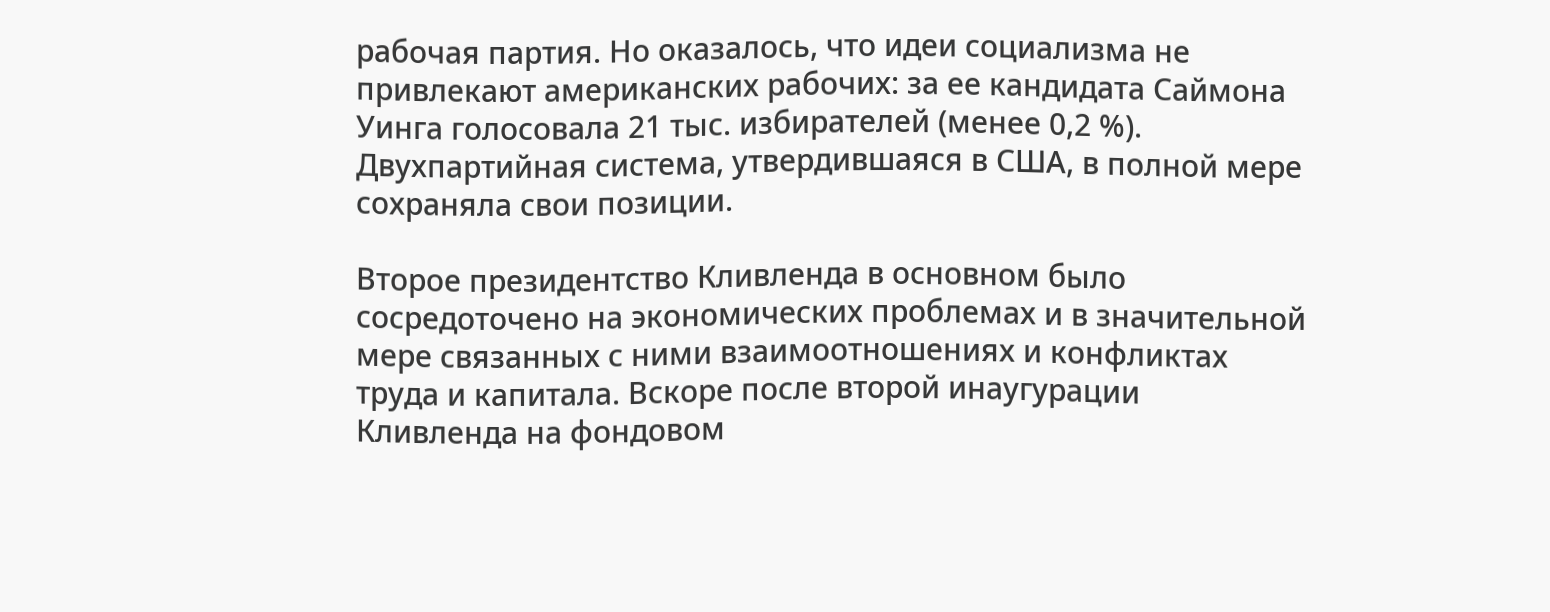рабочая партия. Но оказалось, что идеи социализма не привлекают американских рабочих: за ее кандидата Саймона Уинга голосовала 21 тыс. избирателей (менее 0,2 %). Двухпартийная система, утвердившаяся в США, в полной мере сохраняла свои позиции.

Второе президентство Кливленда в основном было сосредоточено на экономических проблемах и в значительной мере связанных с ними взаимоотношениях и конфликтах труда и капитала. Вскоре после второй инаугурации Кливленда на фондовом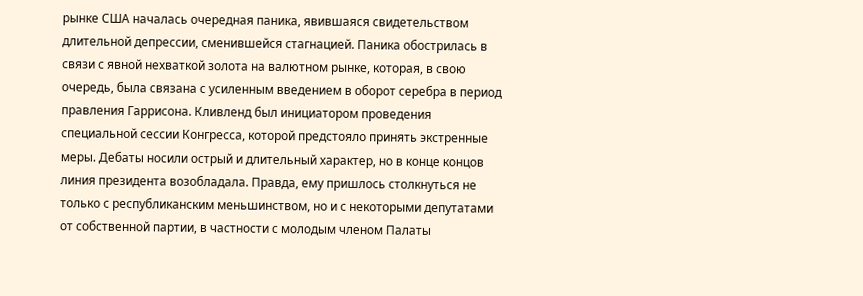рынке США началась очередная паника, явившаяся свидетельством длительной депрессии, сменившейся стагнацией. Паника обострилась в связи с явной нехваткой золота на валютном рынке, которая, в свою очередь, была связана с усиленным введением в оборот серебра в период правления Гаррисона. Кливленд был инициатором проведения специальной сессии Конгресса, которой предстояло принять экстренные меры. Дебаты носили острый и длительный характер, но в конце концов линия президента возобладала. Правда, ему пришлось столкнуться не только с республиканским меньшинством, но и с некоторыми депутатами от собственной партии, в частности с молодым членом Палаты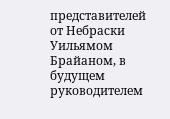представителей от Небраски Уильямом Брайаном, в будущем руководителем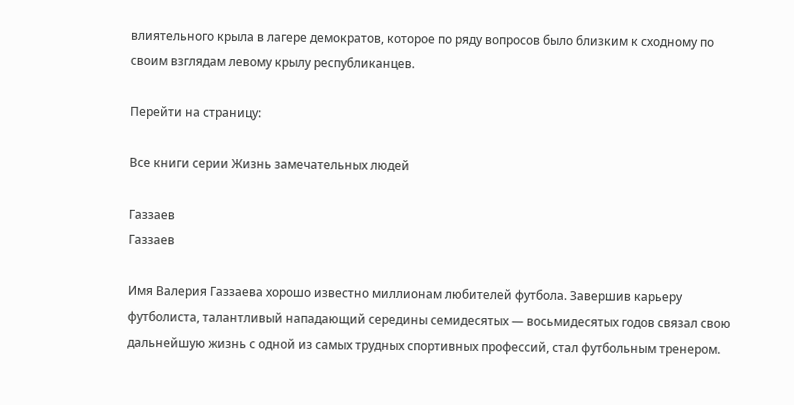влиятельного крыла в лагере демократов, которое по ряду вопросов было близким к сходному по своим взглядам левому крылу республиканцев.

Перейти на страницу:

Все книги серии Жизнь замечательных людей

Газзаев
Газзаев

Имя Валерия Газзаева хорошо известно миллионам любителей футбола. Завершив карьеру футболиста, талантливый нападающий середины семидесятых — восьмидесятых годов связал свою дальнейшую жизнь с одной из самых трудных спортивных профессий, стал футбольным тренером.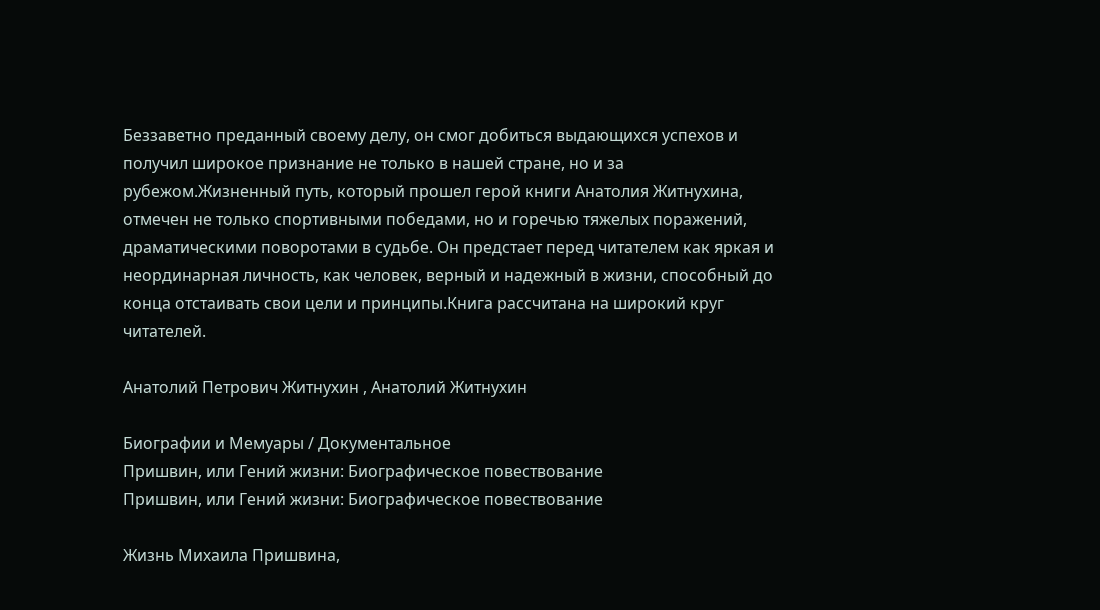Беззаветно преданный своему делу, он смог добиться выдающихся успехов и получил широкое признание не только в нашей стране, но и за рубежом.Жизненный путь, который прошел герой книги Анатолия Житнухина, отмечен не только спортивными победами, но и горечью тяжелых поражений, драматическими поворотами в судьбе. Он предстает перед читателем как яркая и неординарная личность, как человек, верный и надежный в жизни, способный до конца отстаивать свои цели и принципы.Книга рассчитана на широкий круг читателей.

Анатолий Петрович Житнухин , Анатолий Житнухин

Биографии и Мемуары / Документальное
Пришвин, или Гений жизни: Биографическое повествование
Пришвин, или Гений жизни: Биографическое повествование

Жизнь Михаила Пришвина,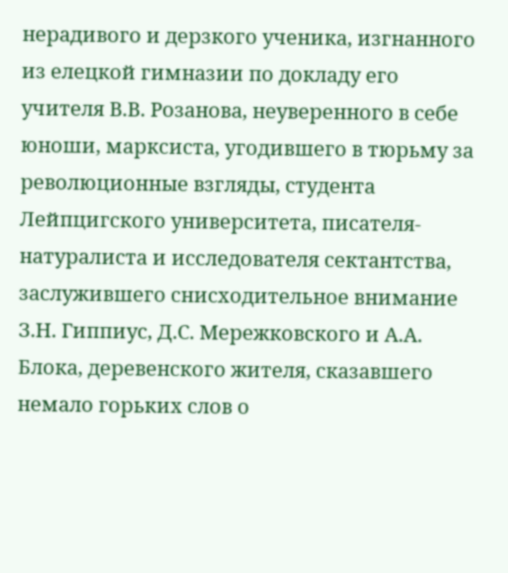нерадивого и дерзкого ученика, изгнанного из елецкой гимназии по докладу его учителя В.В. Розанова, неуверенного в себе юноши, марксиста, угодившего в тюрьму за революционные взгляды, студента Лейпцигского университета, писателя-натуралиста и исследователя сектантства, заслужившего снисходительное внимание З.Н. Гиппиус, Д.С. Мережковского и А.А. Блока, деревенского жителя, сказавшего немало горьких слов о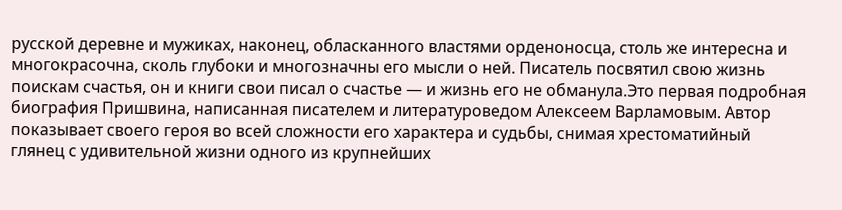русской деревне и мужиках, наконец, обласканного властями орденоносца, столь же интересна и многокрасочна, сколь глубоки и многозначны его мысли о ней. Писатель посвятил свою жизнь поискам счастья, он и книги свои писал о счастье — и жизнь его не обманула.Это первая подробная биография Пришвина, написанная писателем и литературоведом Алексеем Варламовым. Автор показывает своего героя во всей сложности его характера и судьбы, снимая хрестоматийный глянец с удивительной жизни одного из крупнейших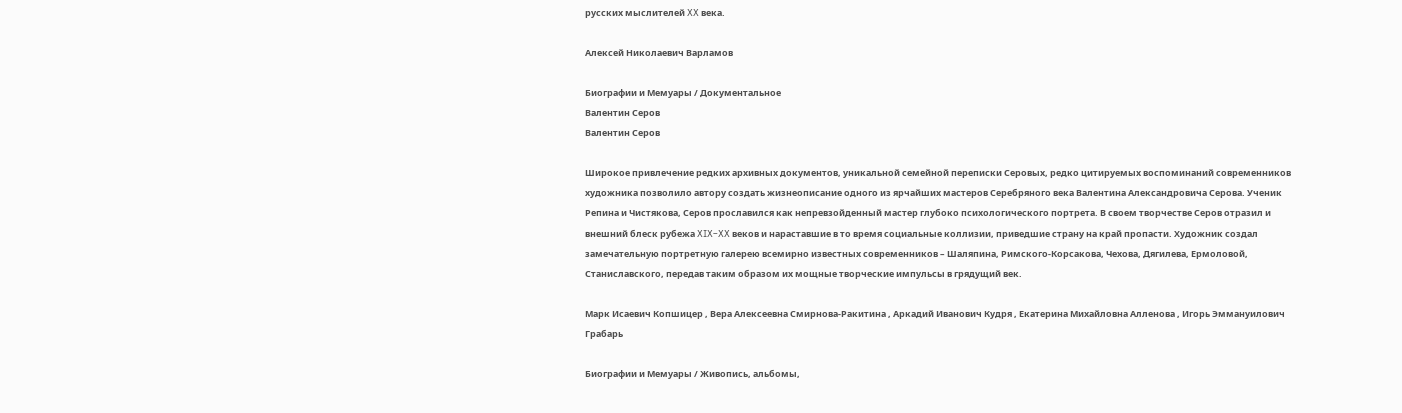русских мыслителей XX века.

Алексей Николаевич Варламов

Биографии и Мемуары / Документальное
Валентин Серов
Валентин Серов

Широкое привлечение редких архивных документов, уникальной семейной переписки Серовых, редко цитируемых воспоминаний современников художника позволило автору создать жизнеописание одного из ярчайших мастеров Серебряного века Валентина Александровича Серова. Ученик Репина и Чистякова, Серов прославился как непревзойденный мастер глубоко психологического портрета. В своем творчестве Серов отразил и внешний блеск рубежа XIX–XX веков и нараставшие в то время социальные коллизии, приведшие страну на край пропасти. Художник создал замечательную портретную галерею всемирно известных современников – Шаляпина, Римского-Корсакова, Чехова, Дягилева, Ермоловой, Станиславского, передав таким образом их мощные творческие импульсы в грядущий век.

Марк Исаевич Копшицер , Вера Алексеевна Смирнова-Ракитина , Аркадий Иванович Кудря , Екатерина Михайловна Алленова , Игорь Эммануилович Грабарь

Биографии и Мемуары / Живопись, альбомы,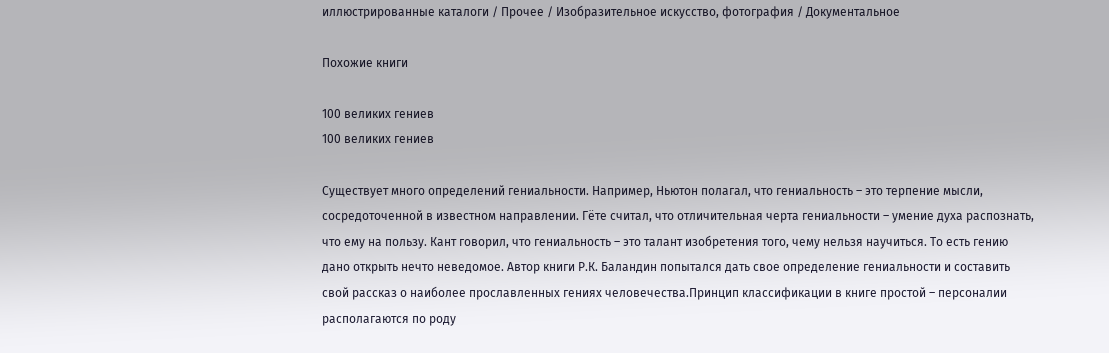иллюстрированные каталоги / Прочее / Изобразительное искусство, фотография / Документальное

Похожие книги

100 великих гениев
100 великих гениев

Существует много определений гениальности. Например, Ньютон полагал, что гениальность – это терпение мысли, сосредоточенной в известном направлении. Гёте считал, что отличительная черта гениальности – умение духа распознать, что ему на пользу. Кант говорил, что гениальность – это талант изобретения того, чему нельзя научиться. То есть гению дано открыть нечто неведомое. Автор книги Р.К. Баландин попытался дать свое определение гениальности и составить свой рассказ о наиболее прославленных гениях человечества.Принцип классификации в книге простой – персоналии располагаются по роду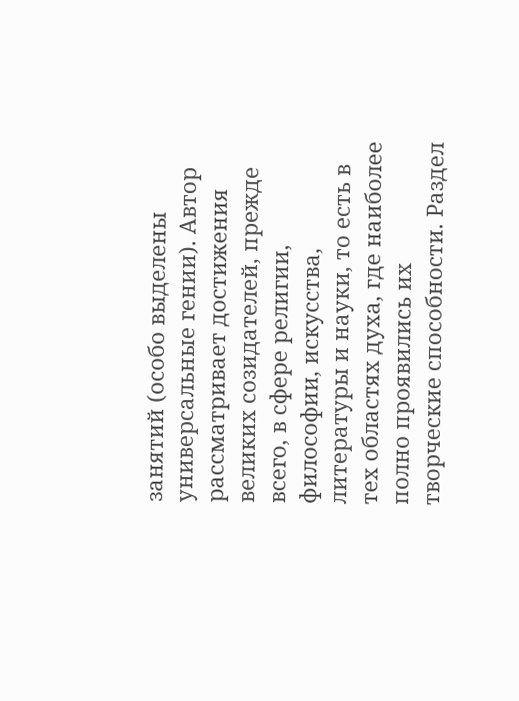занятий (особо выделены универсальные гении). Автор рассматривает достижения великих созидателей, прежде всего, в сфере религии, философии, искусства, литературы и науки, то есть в тех областях духа, где наиболее полно проявились их творческие способности. Раздел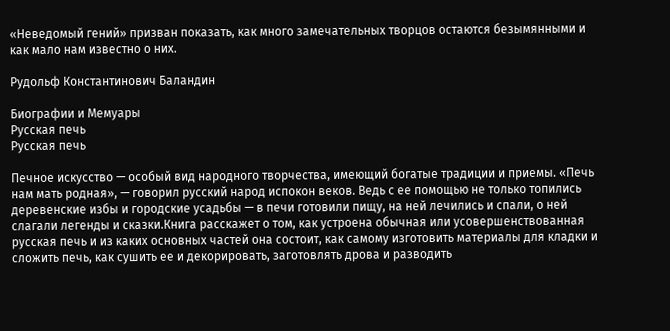«Неведомый гений» призван показать, как много замечательных творцов остаются безымянными и как мало нам известно о них.

Рудольф Константинович Баландин

Биографии и Мемуары
Русская печь
Русская печь

Печное искусство — особый вид народного творчества, имеющий богатые традиции и приемы. «Печь нам мать родная», — говорил русский народ испокон веков. Ведь с ее помощью не только топились деревенские избы и городские усадьбы — в печи готовили пищу, на ней лечились и спали, о ней слагали легенды и сказки.Книга расскажет о том, как устроена обычная или усовершенствованная русская печь и из каких основных частей она состоит, как самому изготовить материалы для кладки и сложить печь, как сушить ее и декорировать, заготовлять дрова и разводить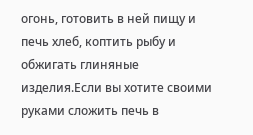огонь, готовить в ней пищу и печь хлеб, коптить рыбу и обжигать глиняные изделия.Если вы хотите своими руками сложить печь в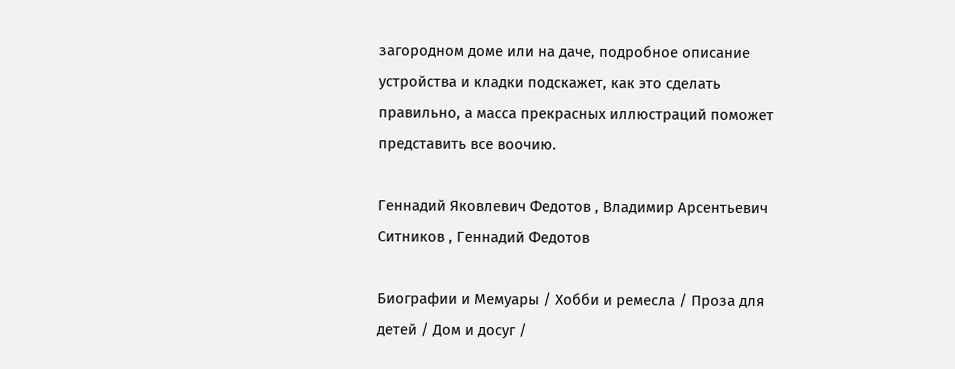загородном доме или на даче, подробное описание устройства и кладки подскажет, как это сделать правильно, а масса прекрасных иллюстраций поможет представить все воочию.

Геннадий Яковлевич Федотов , Владимир Арсентьевич Ситников , Геннадий Федотов

Биографии и Мемуары / Хобби и ремесла / Проза для детей / Дом и досуг /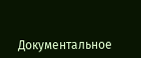Документальное